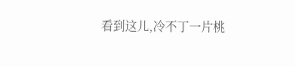看到这儿,冷不丁一片桃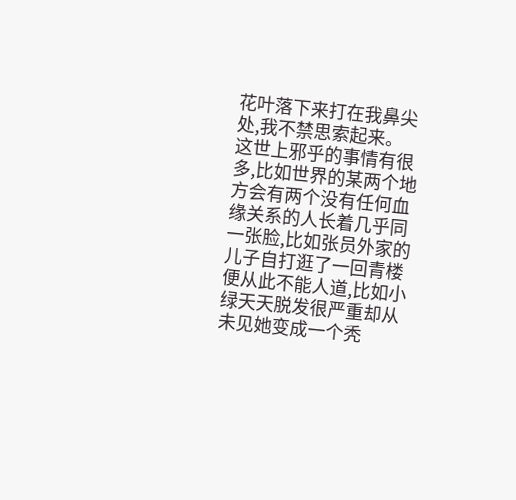花叶落下来打在我鼻尖处,我不禁思索起来。
这世上邪乎的事情有很多,比如世界的某两个地方会有两个没有任何血缘关系的人长着几乎同一张脸,比如张员外家的儿子自打逛了一回青楼便从此不能人道,比如小绿天天脱发很严重却从未见她变成一个秃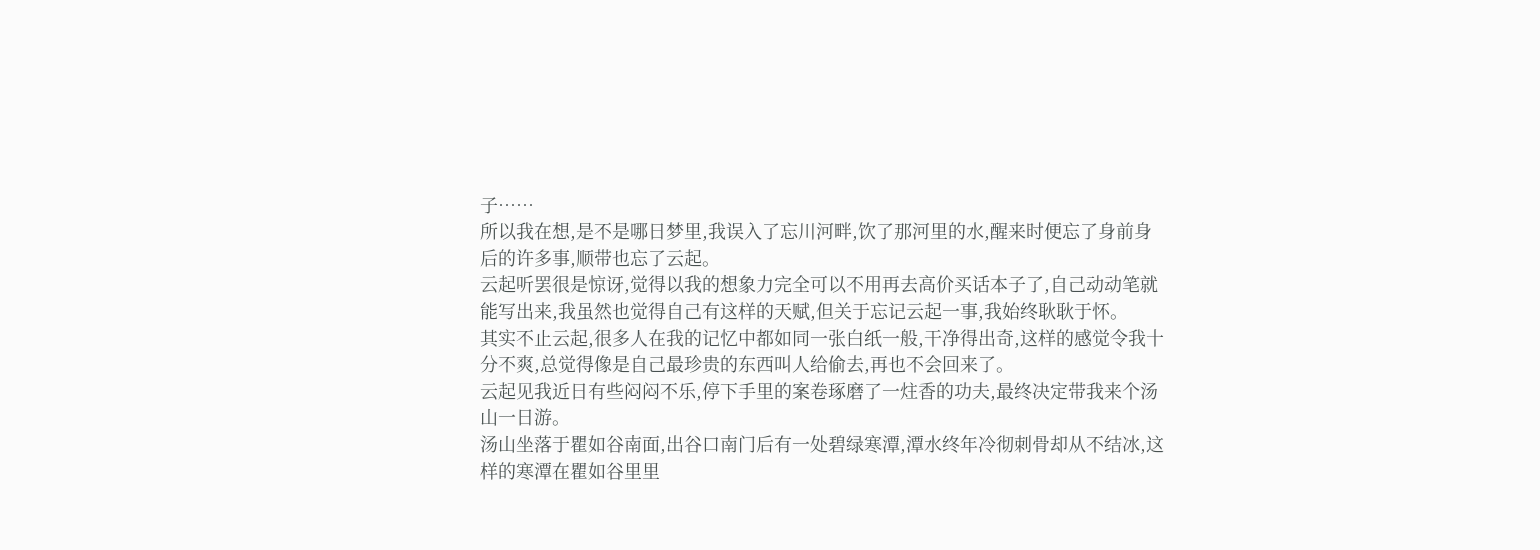子……
所以我在想,是不是哪日梦里,我误入了忘川河畔,饮了那河里的水,醒来时便忘了身前身后的许多事,顺带也忘了云起。
云起听罢很是惊讶,觉得以我的想象力完全可以不用再去高价买话本子了,自己动动笔就能写出来,我虽然也觉得自己有这样的天赋,但关于忘记云起一事,我始终耿耿于怀。
其实不止云起,很多人在我的记忆中都如同一张白纸一般,干净得出奇,这样的感觉令我十分不爽,总觉得像是自己最珍贵的东西叫人给偷去,再也不会回来了。
云起见我近日有些闷闷不乐,停下手里的案卷琢磨了一炷香的功夫,最终决定带我来个汤山一日游。
汤山坐落于瞿如谷南面,出谷口南门后有一处碧绿寒潭,潭水终年冷彻刺骨却从不结冰,这样的寒潭在瞿如谷里里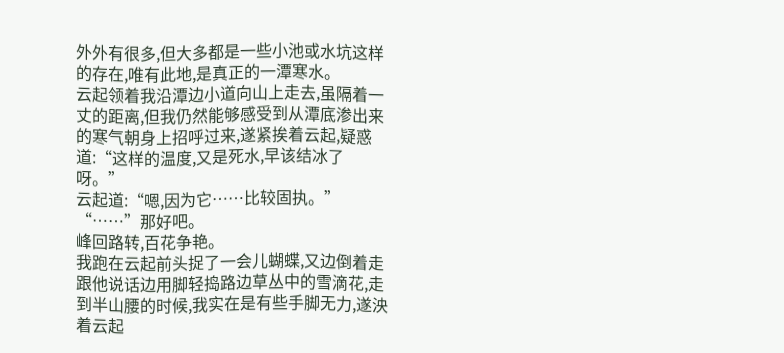外外有很多,但大多都是一些小池或水坑这样的存在,唯有此地,是真正的一潭寒水。
云起领着我沿潭边小道向山上走去,虽隔着一丈的距离,但我仍然能够感受到从潭底渗出来的寒气朝身上招呼过来,遂紧挨着云起,疑惑道:“这样的温度,又是死水,早该结冰了呀。”
云起道:“嗯,因为它……比较固执。”
“……”那好吧。
峰回路转,百花争艳。
我跑在云起前头捉了一会儿蝴蝶,又边倒着走跟他说话边用脚轻捣路边草丛中的雪滴花,走到半山腰的时候,我实在是有些手脚无力,遂泱着云起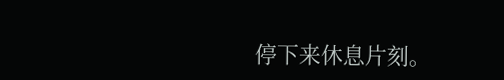停下来休息片刻。